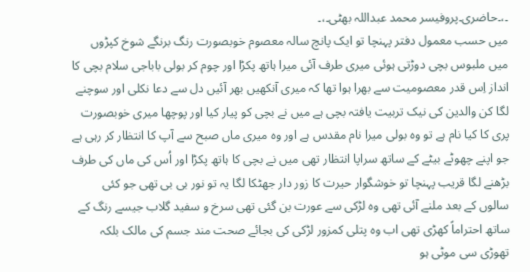۔،۔حاضری۔پروفیسر محمد عبداللہ بھٹی۔،۔
میں حسب معمول دفتر پہنچا تو ایک پانچ سالہ معصوم خوبصورت رنگ برنگے شوخ کپڑوں میں ملبوس بچی دوڑتی ہوئی میری طرف آئی میرا ہاتھ پکڑا اور چوم کر بولی باباجی سلام بچی کا انداز اِس قدر معصومیت سے بھرا ہوا تھا کہ میری آنکھیں بھر آئیں دل سے دعا نکلی اور سوچنے لگا کن والدین کی نیک تربیت یافتہ بچی ہے میں نے بچی کو پیار کیا اور پوچھا میری خوبصورت پری کا کیا نام ہے تو وہ بولی میرا نام مقدس ہے اور وہ میری ماں صبح سے آپ کا انتظار کر رہی ہے جو اپنے چھوٹے بیٹے کے ساتھ سراپا انتظار تھی میں نے بچی کا ہاتھ پکڑا اور اُس کی ماں کی طرف بڑھنے لگا قریب پہنچا تو خوشگوار حیرت کا زور دار جھٹکا لگا یہ تو نور بی بی تھی جو کئی سالوں کے بعد ملنے آئی تھی وہ لڑکی سے عورت بن گئی تھی سرخ و سفید گلاب جیسے رنگ کے ساتھ احتراماً کھڑی تھی اب وہ پتلی کمزور لڑکی کی بجائے صحت مند جسم کی مالک بلکہ تھوڑی سی موٹی ہو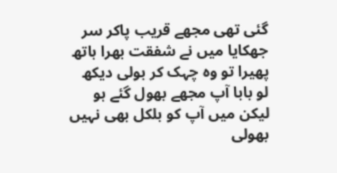گئی تھی مجھے قریب پاکر سر جھکایا میں نے شفقت بھرا ہاتھ پھیرا تو وہ چہک کر بولی دیکھ لو بابا آپ مجھے بھول گئے ہو لیکن میں آپ کو بلکل بھی نہیں بھولی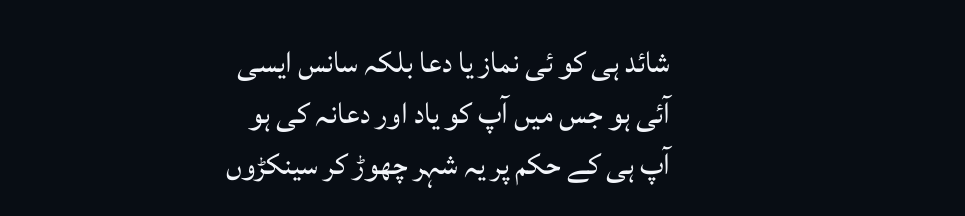شائد ہی کو ئی نماز یا دعا بلکہ سانس ایسی آئی ہو جس میں آپ کو یاد اور دعانہ کی ہو آپ ہی کے حکم پر یہ شہر چھوڑ کر سینکڑوں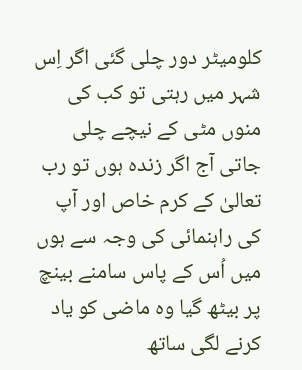کلومیٹر دور چلی گئی اگر اِس شہر میں رہتی تو کب کی منوں مٹی کے نیچے چلی جاتی آج اگر زندہ ہوں تو رب تعالیٰ کے کرم خاص اور آپ کی راہنمائی کی وجہ سے ہوں میں اُس کے پاس سامنے بینچ پر بیٹھ گیا وہ ماضی کو یاد کرنے لگی ساتھ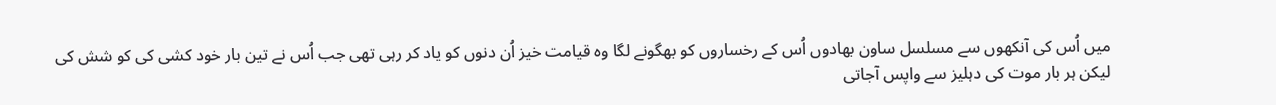میں اُس کی آنکھوں سے مسلسل ساون بھادوں اُس کے رخساروں کو بھگونے لگا وہ قیامت خیز اُن دنوں کو یاد کر رہی تھی جب اُس نے تین بار خود کشی کی کو شش کی لیکن ہر بار موت کی دہلیز سے واپس آجاتی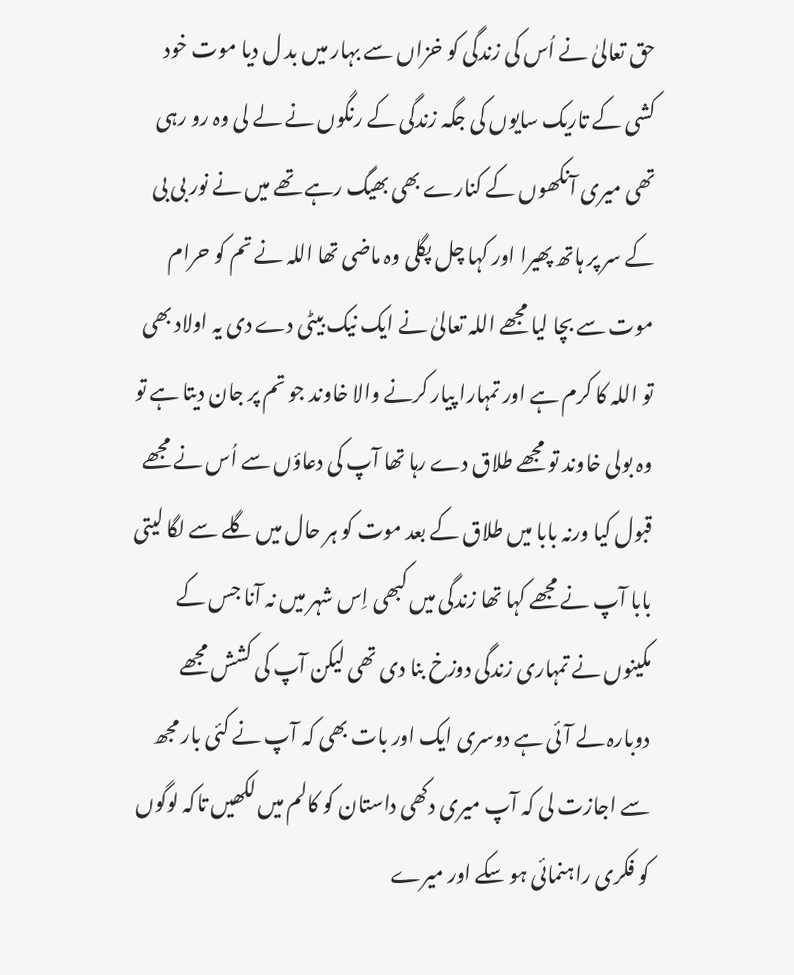حق تعالیٰ نے اُس کی زندگی کو خزاں سے بہار میں بد ل دیا موت خود کشی کے تاریک سایوں کی جگہ زندگی کے رنگوں نے لے لی وہ رو رہی تھی میری آنکھوں کے کنارے بھی بھیگ رہے تھے میں نے نور بی بی کے سر پر ہاتھ پھیرا اور کہا چل پگلی وہ ماضی تھا اللہ نے تم کو حرام موت سے بچا لیا مجھے اللہ تعالیٰ نے ایک نیک بیٹی دے دی یہ اولاد بھی تو اللہ کا کرم ہے اور تمہارا پیار کرنے والا خاوند جو تم پر جان دیتا ہے تو وہ بولی خاوند تو مجھے طلاق دے رہا تھا آپ کی دعاؤں سے اُس نے مجھے قبول کیا ورنہ بابا میں طلاق کے بعد موت کو ہر حال میں گلے سے لگا لیتی بابا آپ نے مجھے کہا تھا زندگی میں کبھی اِس شہر میں نہ آنا جس کے مکینوں نے تمہاری زندگی دوزخ بنا دی تھی لیکن آپ کی کشش مجھے دوبارہ لے آئی ہے دوسری ایک اور بات بھی کہ آپ نے کئی بار مجھ سے اجازت لی کہ آپ میری دکھی داستان کو کالم میں لکھیں تاکہ لوگوں کو فکری راہنمائی ہو سکے اور میرے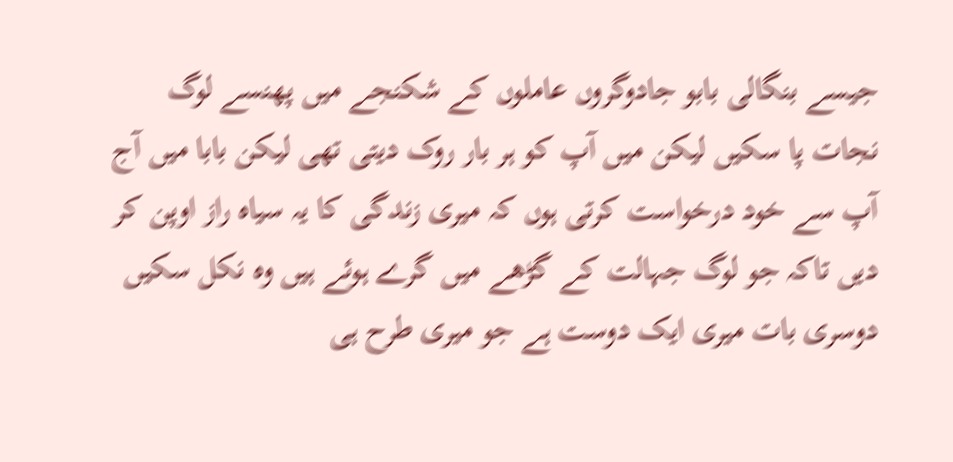جیسے بنگالی بابو جادوگروں عاملوں کے شکنجے میں پھنسے لوگ نجات پا سکیں لیکن میں آپ کو ہر بار روک دیتی تھی لیکن بابا میں آج آپ سے خود درخواست کرتی ہوں کہ میری زندگی کا یہ سیاہ راز اوپن کر دیں تاکہ جو لوگ جہالت کے گڑھے میں گرے ہوئے ہیں وہ نکل سکیں دوسری بات میری ایک دوست ہے جو میری طرح ہی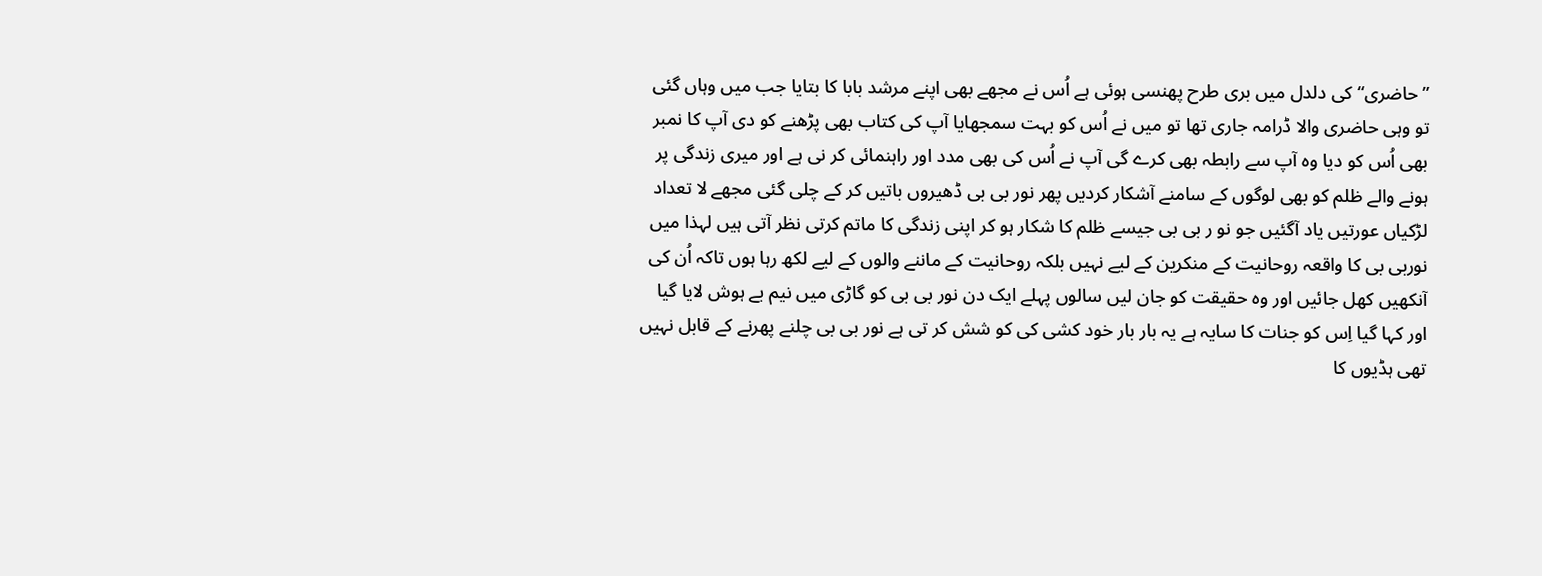”حاضری“ کی دلدل میں بری طرح پھنسی ہوئی ہے اُس نے مجھے بھی اپنے مرشد بابا کا بتایا جب میں وہاں گئی تو وہی حاضری والا ڈرامہ جاری تھا تو میں نے اُس کو بہت سمجھایا آپ کی کتاب بھی پڑھنے کو دی آپ کا نمبر بھی اُس کو دیا وہ آپ سے رابطہ بھی کرے گی آپ نے اُس کی بھی مدد اور راہنمائی کر نی ہے اور میری زندگی پر ہونے والے ظلم کو بھی لوگوں کے سامنے آشکار کردیں پھر نور بی بی ڈھیروں باتیں کر کے چلی گئی مجھے لا تعداد لڑکیاں عورتیں یاد آگئیں جو نو ر بی بی جیسے ظلم کا شکار ہو کر اپنی زندگی کا ماتم کرتی نظر آتی ہیں لہذا میں نوربی بی کا واقعہ روحانیت کے منکرین کے لیے نہیں بلکہ روحانیت کے ماننے والوں کے لیے لکھ رہا ہوں تاکہ اُن کی آنکھیں کھل جائیں اور وہ حقیقت کو جان لیں سالوں پہلے ایک دن نور بی بی کو گاڑی میں نیم بے ہوش لایا گیا اور کہا گیا اِس کو جنات کا سایہ ہے یہ بار بار خود کشی کی کو شش کر تی ہے نور بی بی چلنے پھرنے کے قابل نہیں تھی ہڈیوں کا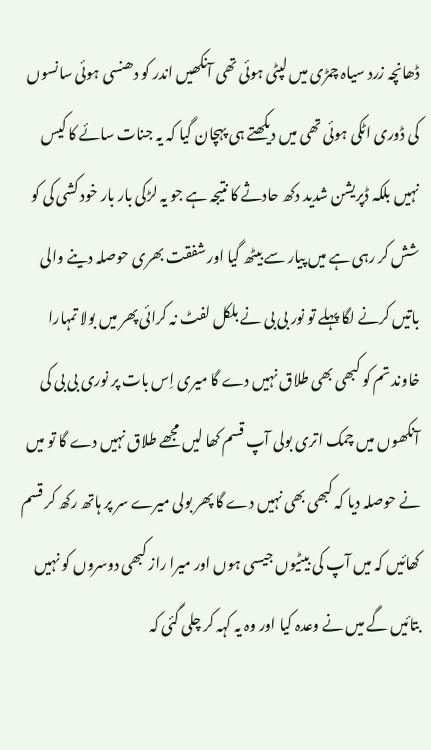ڈھانچہ زرد سیاہ چمڑی میں لپٹی ہوئی تھی آنکھیں اندر کو دھنسی ہوئی سانسوں کی ڈوری اٹکی ہوئی تھی میں دیکھتے ہی پہچان گیا کہ یہ جنات سائے کا کیس نہیں بلکہ ڈپریشن شدید دکھ حادثے کا نتیجہ ہے جو یہ لڑکی بار بار خود کشی کی کو شش کر رہی ہے میں پیار سے بیٹھ گیا اور شفقت بھری حوصلہ دینے والی باتیں کرنے لگا پہلے تو نور بی بی نے بلکل لفٹ نہ کرائی پھر میں بولا تمہارا خاوند تم کو کبھی بھی طلاق نہیں دے گا میری اِس بات پر نوری بی بی کی آنکھوں میں چمک اتری بولی آپ قسم کھا لیں مجھے طلاق نہیں دے گا تو میں نے حوصلہ دیا کہ کبھی بھی نہیں دے گا پھر بولی میرے سر پر ہاتھ رکھ کر قسم کھائیں کہ میں آپ کی بیٹیوں جیسی ہوں اور میرا راز کبھی دوسروں کو نہیں بتائیں گے میں نے وعدہ کیا اور وہ یہ کہہ کر چلی گئی کہ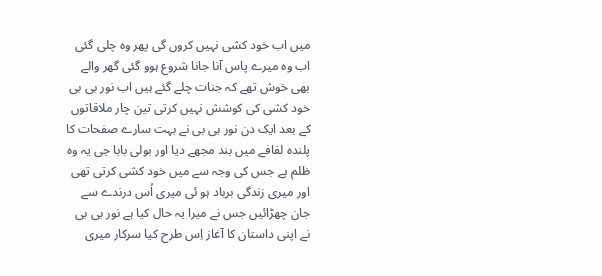میں اب خود کشی نہیں کروں گی پھر وہ چلی گئی اب وہ میرے پاس آنا جانا شروع ہوو گئی گھر والے بھی خوش تھے کہ جنات چلے گئے ہیں اب نور بی بی خود کشی کی کوشش نہیں کرتی تین چار ملاقاتوں کے بعد ایک دن نور بی بی نے بہت سارے صفحات کا پلندہ لفافے میں بند مجھے دیا اور بولی بابا جی یہ وہ ظلم ہے جس کی وجہ سے میں خود کشی کرتی تھی اور میری زندگی برباد ہو ئی میری اُس درندے سے جان چھڑائیں جس نے میرا یہ حال کیا ہے نور بی بی نے اپنی داستان کا آغاز اِس طرح کیا سرکار میری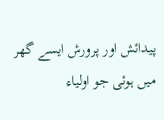پیدائش اور پرورش ایسے گھر میں ہوئی جو اولیاء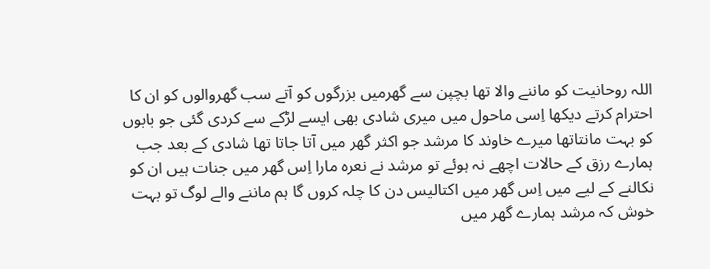اللہ روحانیت کو ماننے والا تھا بچپن سے گھرمیں بزرگوں کو آتے سب گھروالوں کو ان کا احترام کرتے دیکھا اِسی ماحول میں میری شادی بھی ایسے لڑکے سے کردی گئی جو بابوں کو بہت مانتاتھا میرے خاوند کا مرشد جو اکثر گھر میں آتا جاتا تھا شادی کے بعد جب ہمارے رزق کے حالات اچھے نہ ہوئے تو مرشد نے نعرہ مارا اِس گھر میں جنات ہیں ان کو نکالنے کے لیے میں اِس گھر میں اکتالیس دن کا چلہ کروں گا ہم ماننے والے لوگ تو بہت خوش کہ مرشد ہمارے گھر میں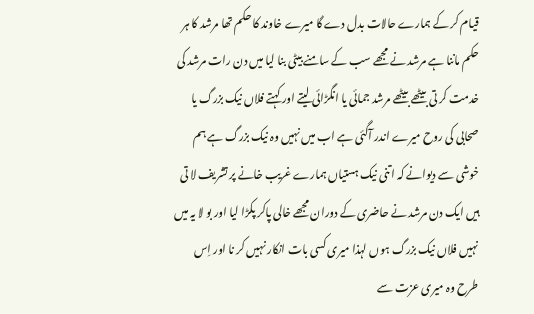قیام کر کے ہمارے حالات بدل دے گا میرے خاوند کا حکم تھا مرشد کا ہر حکم ماننا ہے مرشد نے مجھے سب کے سامنے بیٹی بنا لیا میں دن رات مرشد کی خدمت کر تی بیٹھے بیٹھے مرشد جمائی یا انگڑائی لیتے اور کہتے فلاں نیک بزرگ یا صحابی کی روح میرے اندر آگئی ہے اب میں نہیں وہ نیک بزرگ ہے ہم خوشی سے دیوانے کہ اتنی نیک ہستیاں ہمارے غریب خانے پر تشریف لا تی ہیں ایک دن مرشد نے حاضری کے دوران مجھے خالی پاکر پکڑا لیا اور بو لا یہ میں نہیں فلاں نیک بزرگ ہوں لہذا میری کسی بات انکار نہیں کر نا اور اِس طرح وہ میری عزت سے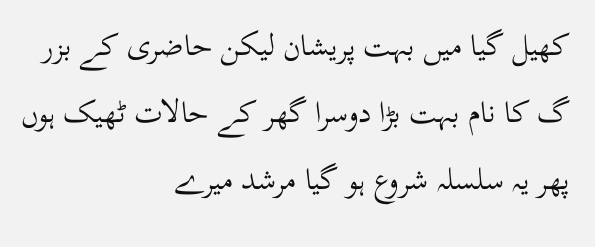کھیل گیا میں بہت پریشان لیکن حاضری کے بزر گ کا نام بہت بڑا دوسرا گھر کے حالات ٹھیک ہوں پھر یہ سلسلہ شروع ہو گیا مرشد میرے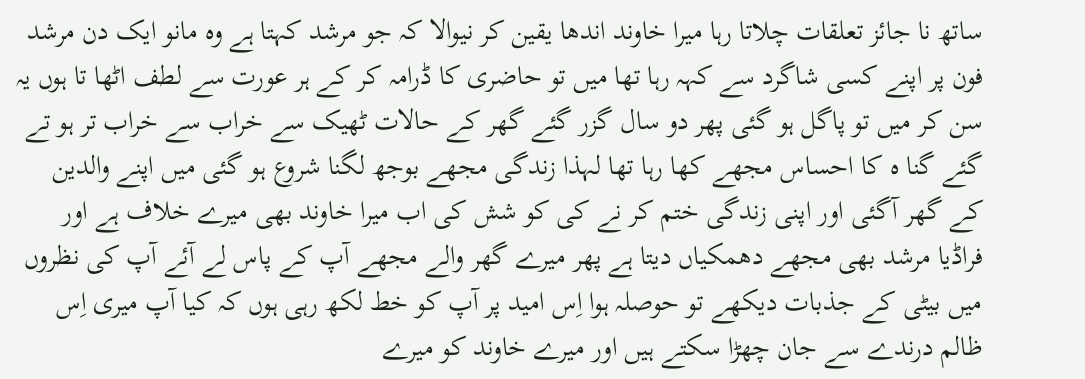ساتھ نا جائز تعلقات چلاتا رہا میرا خاوند اندھا یقین کر نیوالا کہ جو مرشد کہتا ہے وہ مانو ایک دن مرشد فون پر اپنے کسی شاگرد سے کہہ رہا تھا میں تو حاضری کا ڈرامہ کر کے ہر عورت سے لطف اٹھا تا ہوں یہ سن کر میں تو پاگل ہو گئی پھر دو سال گزر گئے گھر کے حالات ٹھیک سے خراب سے خراب تر ہو تے گئے گنا ہ کا احساس مجھے کھا رہا تھا لہذا زندگی مجھے بوجھ لگنا شروع ہو گئی میں اپنے والدین کے گھر آگئی اور اپنی زندگی ختم کر نے کی کو شش کی اب میرا خاوند بھی میرے خلاف ہے اور فراڈیا مرشد بھی مجھے دھمکیاں دیتا ہے پھر میرے گھر والے مجھے آپ کے پاس لے آئے آپ کی نظروں میں بیٹی کے جذبات دیکھے تو حوصلہ ہوا اِس امید پر آپ کو خط لکھ رہی ہوں کہ کیا آپ میری اِس ظالم درندے سے جان چھڑا سکتے ہیں اور میرے خاوند کو میرے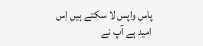پاس واپس لا سکتے ہیں اِس امید ہے آپ نے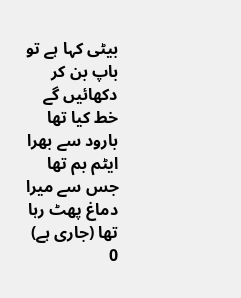بیٹی کہا ہے تو باپ بن کر دکھائیں گے خط کیا تھا بارود سے بھرا ایٹم بم تھا جس سے میرا دماغ پھٹ رہا تھا (جاری ہے)
0